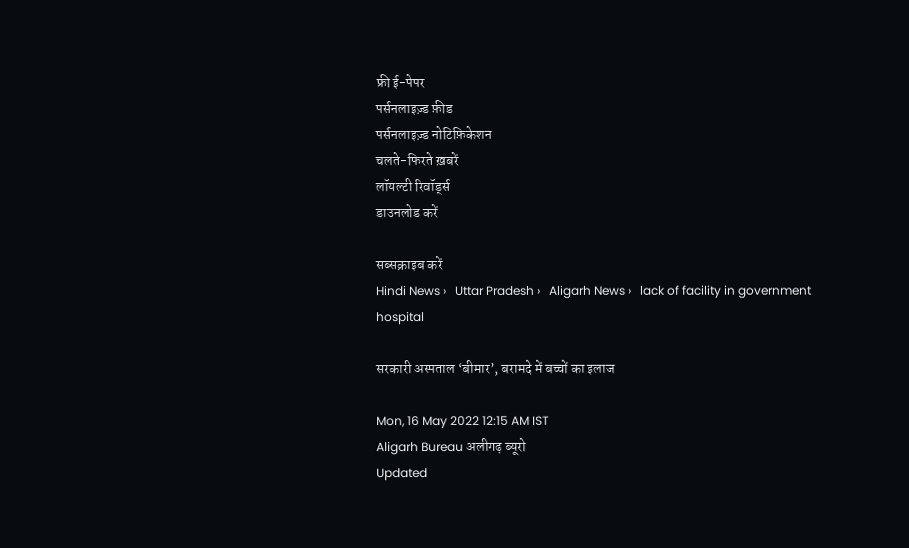फ्री ई-पेपर
पर्सनलाइज़्ड फ़ीड
पर्सनलाइज़्ड नोटिफ़िकेशन
चलते-फिरते ख़बरें
लॉयल्टी रिवॉर्ड्स
डाउनलोड करें

सब्सक्राइब करें
Hindi News ›   Uttar Pradesh ›   Aligarh News ›   lack of facility in government hospital

सरकारी अस्पताल ‘बीमार’, बरामदे में बच्चों का इलाज

Mon, 16 May 2022 12:15 AM IST
Aligarh Bureau अलीगढ़ ब्यूरो
Updated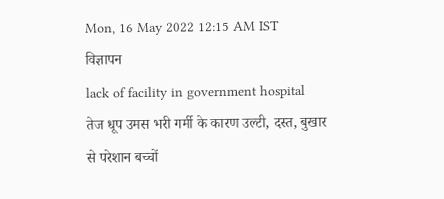Mon, 16 May 2022 12:15 AM IST
विज्ञापन
lack of facility in government hospital
तेज धूप उमस भरी गर्मी के कारण उल्टी, दस्त, बुखार से परेशान बच्चों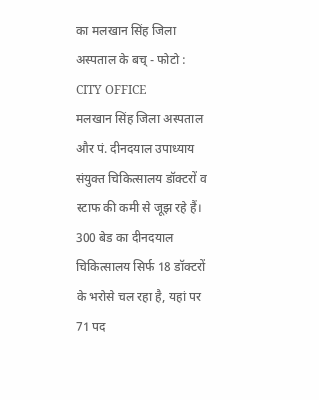का मलखान सिंह जिला अस्पताल के बच् - फोटो : CITY OFFICE
मलखान सिंह जिला अस्पताल और पं. दीनदयाल उपाध्याय संयुक्त चिकित्सालय डॉक्टरों व स्टाफ की कमी से जूझ रहे हैं। 300 बेड का दीनदयाल चिकित्सालय सिर्फ 18 डॉक्टरों के भरोसे चल रहा है, यहां पर 71 पद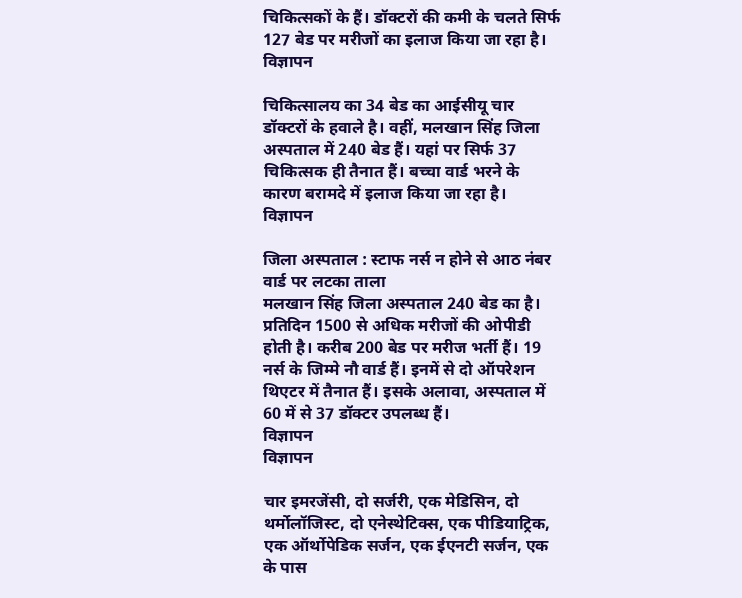चिकित्सकों के हैं। डॉक्टरों की कमी के चलते सिर्फ 127 बेड पर मरीजों का इलाज किया जा रहा है।
विज्ञापन

चिकित्सालय का 34 बेड का आईसीयू चार डॉक्टरों के हवाले है। वहीं, मलखान सिंह जिला अस्पताल में 240 बेड हैं। यहां पर सिर्फ 37 चिकित्सक ही तैनात हैं। बच्चा वार्ड भरने के कारण बरामदे में इलाज किया जा रहा है।
विज्ञापन

जिला अस्पताल : स्टाफ नर्स न होने से आठ नंबर वार्ड पर लटका ताला
मलखान सिंह जिला अस्पताल 240 बेड का है। प्रतिदिन 1500 से अधिक मरीजों की ओपीडी होती है। करीब 200 बेड पर मरीज भर्ती हैं। 19 नर्स के जिम्मे नौ वार्ड हैं। इनमें से दो ऑपरेशन थिएटर में तैनात हैं। इसके अलावा, अस्पताल में 60 में से 37 डॉक्टर उपलब्ध हैं।
विज्ञापन
विज्ञापन

चार इमरजेंसी, दो सर्जरी, एक मेडिसिन, दो थर्मोलॉजिस्ट, दो एनेस्थेटिक्स, एक पीडियाट्रिक, एक ऑर्थोपेडिक सर्जन, एक ईएनटी सर्जन, एक के पास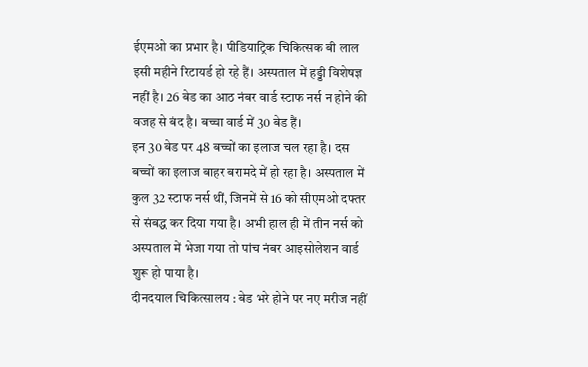ईएमओ का प्रभार है। पीडियाट्रिक चिकित्सक बी लाल इसी महीने रिटायर्ड हो रहे हैं। अस्पताल में हड्डी विशेषज्ञ नहीं है। 26 बेड का आठ नंबर वार्ड स्टाफ नर्स न होने की वजह से बंद है। बच्चा वार्ड में 30 बेड हैं।
इन 30 बेड पर 48 बच्चों का इलाज चल रहा है। दस बच्चों का इलाज बाहर बरामदे में हो रहा है। अस्पताल में कुल 32 स्टाफ नर्स थीं, जिनमें से 16 को सीएमओ दफ्तर से संबद्ध कर दिया गया है। अभी हाल ही में तीन नर्स को अस्पताल में भेजा गया तो पांच नंबर आइसोलेशन वार्ड शुरू हो पाया है।
दीनदयाल चिकित्सालय : बेड भरे होने पर नए मरीज नहीं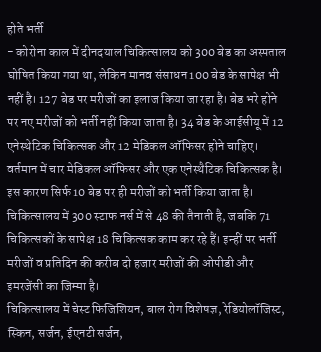होते भर्ती
- कोरोना काल में दीनदयाल चिकित्सालय को 300 बेड का अस्पताल घोषित किया गया था, लेकिन मानव संसाधन 100 बेड के सापेक्ष भी नहीं है। 127 बेड पर मरीजों का इलाज किया जा रहा है। बेड भरे होने पर नए मरीजों को भर्ती नहीं किया जाता है। 34 बेड के आईसीयू में 12 एनेस्थेटिक चिकित्सक और 12 मेडिकल ऑफिसर होने चाहिए।
वर्तमान में चार मेडिकल ऑफिसर और एक एनेस्थैटिक चिकित्सक है। इस कारण सिर्फ 10 बेड पर ही मरीजों को भर्ती किया जाता है। चिकित्सालय में 300 स्टाफ नर्स में से 48 की तैनाती है, जबकि 71 चिकित्सकों के सापेक्ष 18 चिकित्सक काम कर रहे हैं। इन्हीं पर भर्ती मरीजों व प्रतिदिन की करीब दो हजार मरीजों की ओपीडी और इमरजेंसी का जिम्मा है।
चिकित्सालय में चेस्ट फिजिशियन, बाल रोग विशेषज्ञ, रेडियोलॉजिस्ट, स्किन, सर्जन, ईएनटी सर्जन,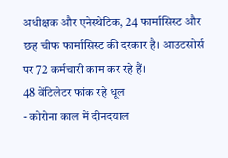अधीक्षक और एनेस्थेटिक, 24 फार्मासिस्ट और छह चीफ फार्मासिस्ट की दरकार है। आउटसोर्स पर 72 कर्मचारी काम कर रहे हैं।
48 वेंटिलेटर फांक रहे धूल
- कोरोना काल में दीनदयाल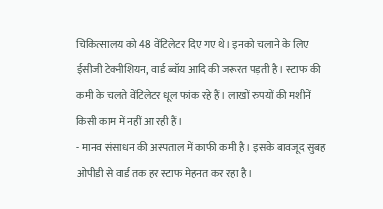चिकित्सालय को 48 वेंटिलेटर दिए गए थे। इनको चलाने के लिए ईसीजी टेक्नीशियन, वार्ड ब्वॉय आदि की जरूरत पड़ती है। स्टाफ की कमी के चलते वेंटिलेटर धूल फांक रहे हैं। लाखों रुपयों की मशीनें किसी काम में नहीं आ रही हैं।
- मानव संसाधन की अस्पताल में काफी कमी है। इसके बावजूद सुबह ओपीडी से वार्ड तक हर स्टाफ मेहनत कर रहा है।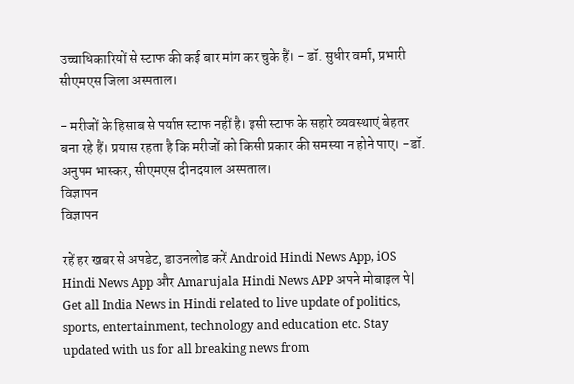उच्चाधिकारियों से स्टाफ की कई बार मांग कर चुके हैं। - डॉ. सुधीर वर्मा, प्रभारी सीएमएस जिला अस्पताल।

- मरीजों के हिसाब से पर्याप्त स्टाफ नहीं है। इसी स्टाफ के सहारे व्यवस्थाएं बेहतर बना रहे हैं। प्रयास रहता है कि मरीजों को किसी प्रकार की समस्या न होने पाए। -डॉ. अनुपम भास्कर, सीएमएस दीनदयाल अस्पताल।
विज्ञापन
विज्ञापन

रहें हर खबर से अपडेट, डाउनलोड करें Android Hindi News App, iOS Hindi News App और Amarujala Hindi News APP अपने मोबाइल पे|
Get all India News in Hindi related to live update of politics, sports, entertainment, technology and education etc. Stay updated with us for all breaking news from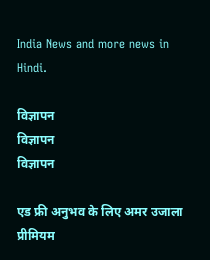India News and more news in Hindi.

विज्ञापन
विज्ञापन
विज्ञापन

एड फ्री अनुभव के लिए अमर उजाला प्रीमियम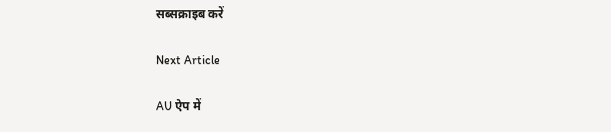सब्सक्राइब करें

Next Article

AU ऐप में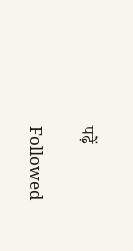पढ़ें

Followed